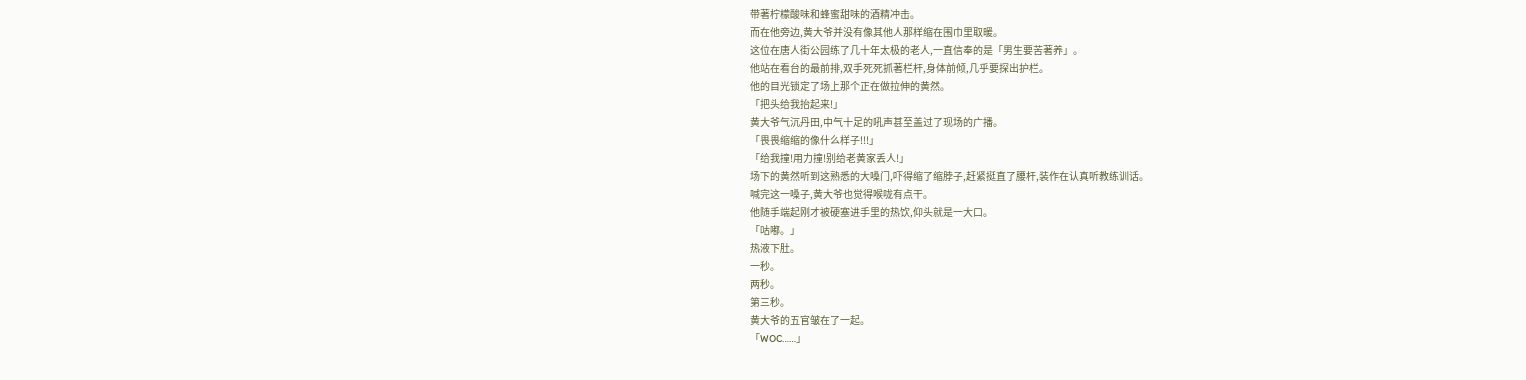带著柠檬酸味和蜂蜜甜味的酒精冲击。
而在他旁边,黄大爷并没有像其他人那样缩在围巾里取暖。
这位在唐人街公园练了几十年太极的老人,一直信奉的是「男生要苦著养」。
他站在看台的最前排,双手死死抓著栏杆,身体前倾,几乎要探出护栏。
他的目光锁定了场上那个正在做拉伸的黄然。
「把头给我抬起来!」
黄大爷气沉丹田,中气十足的吼声甚至盖过了现场的广播。
「畏畏缩缩的像什么样子!!!」
「给我撞!用力撞!别给老黄家丢人!」
场下的黄然听到这熟悉的大嗓门,吓得缩了缩脖子,赶紧挺直了腰杆,装作在认真听教练训话。
喊完这一嗓子,黄大爷也觉得喉咙有点干。
他随手端起刚才被硬塞进手里的热饮,仰头就是一大口。
「咕嘟。」
热液下肚。
一秒。
两秒。
第三秒。
黄大爷的五官皱在了一起。
「WOC……」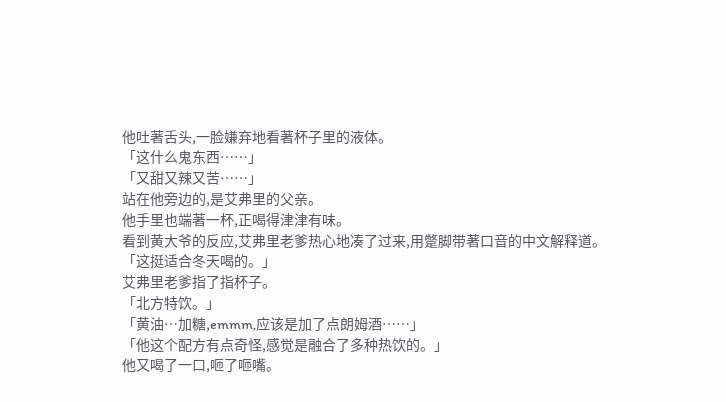他吐著舌头,一脸嫌弃地看著杯子里的液体。
「这什么鬼东西……」
「又甜又辣又苦……」
站在他旁边的,是艾弗里的父亲。
他手里也端著一杯,正喝得津津有味。
看到黄大爷的反应,艾弗里老爹热心地凑了过来,用蹩脚带著口音的中文解释道。
「这挺适合冬天喝的。」
艾弗里老爹指了指杯子。
「北方特饮。」
「黄油…加糖,emmm,应该是加了点朗姆酒……」
「他这个配方有点奇怪,感觉是融合了多种热饮的。」
他又喝了一口,咂了咂嘴。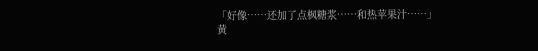「好像……还加了点枫糖浆……和热苹果汁……」
黄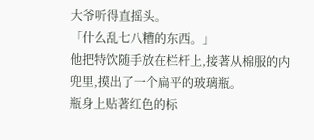大爷听得直摇头。
「什么乱七八糟的东西。」
他把特饮随手放在栏杆上,接著从棉服的内兜里,摸出了一个扁平的玻璃瓶。
瓶身上贴著红色的标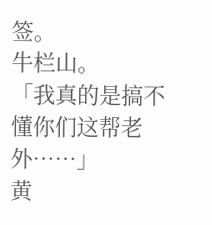签。
牛栏山。
「我真的是搞不懂你们这帮老外……」
黄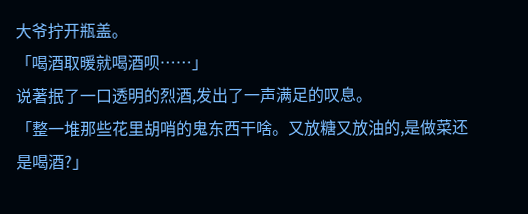大爷拧开瓶盖。
「喝酒取暖就喝酒呗……」
说著抿了一口透明的烈酒,发出了一声满足的叹息。
「整一堆那些花里胡哨的鬼东西干啥。又放糖又放油的,是做菜还是喝酒?」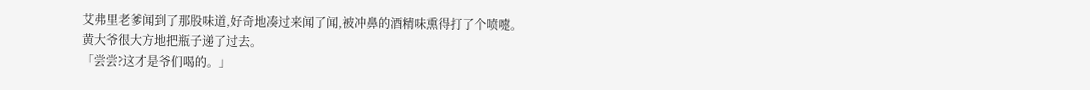艾弗里老爹闻到了那股味道,好奇地凑过来闻了闻,被冲鼻的酒精味熏得打了个喷嚏。
黄大爷很大方地把瓶子递了过去。
「尝尝?这才是爷们喝的。」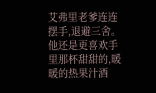艾弗里老爹连连摆手,退避三舍。
他还是更喜欢手里那杯甜甜的,暖暖的热果汁酒